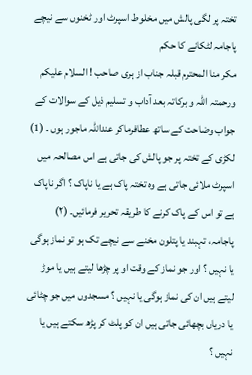تختہ پر لگی پالش میں مخلوط اسپرٹ اور ٹخنوں سے نیچے پاجامہ لٹکانے کا حکم
مکر منا المحترم قبلہ جناب از ہری صاحب ! السلام علیکم ورحمتہ اللہ و برکاتہ بعد آداب و تسلیم ذیل کے سوالات کے جواب وضاحت کے ساتھ عطافرماکر عنداللہ ماجور ہوں ۔ (1) لکڑی کے تختہ پر جو پالش کی جاتی ہے اس مصالحہ میں اسپرٹ ملائی جاتی ہے وہ تختہ پاک ہے یا ناپاک ؟ اگر ناپاک ہے تو اس کے پاک کرنے کا طریقہ تحریر فرمائیں۔ (۲) پاجامہ، تہبند یا پتلون مخنے سے نیچے تک ہو تو نماز ہوگی یا نہیں ؟ اور جو نماز کے وقت او پر چڑھا لیتے ہیں یا موڑ لیتے ہیں ان کی نماز ہوگی یا نہیں ؟ مسجدوں میں جو چٹائی یا دریاں بچھائی جاتی ہیں ان کو پلٹ کر پڑھ سکتے ہیں یا نہیں ؟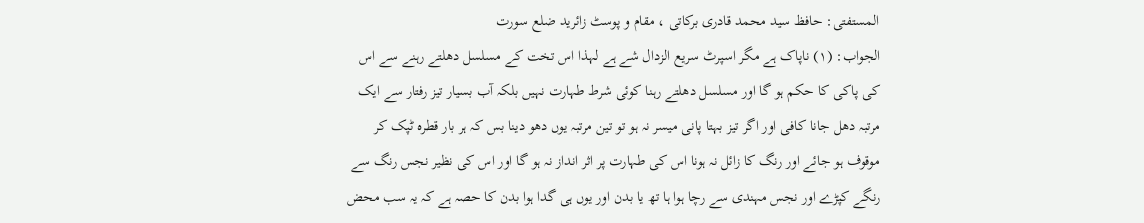المستفتی: حافظ سید محمد قادری برکاتی ، مقام و پوسٹ زائرید ضلع سورت
الجواب: (۱) ناپاک ہے مگر اسپرٹ سریع الزدال شے ہے لہذا اس تخت کے مسلسل دھلتے رہنے سے اس کی پاکی کا حکم ہو گا اور مسلسل دھلتے رہنا کوئی شرط طہارت نہیں بلکہ آب بسیار تیز رفتار سے ایک مرتبہ دھل جانا کافی اور اگر تیز بہتا پانی میسر نہ ہو تو تین مرتبہ یوں دھو دینا بس کہ ہر بار قطرہ ٹپک کر موقوف ہو جائے اور رنگ کا زائل نہ ہونا اس کی طہارت پر اثر انداز نہ ہو گا اور اس کی نظیر نجس رنگ سے رنگے کپڑے اور نجس مہندی سے رچا ہوا ہا تھ یا بدن اور یوں ہی گدا ہوا بدن کا حصہ ہے کہ یہ سب محض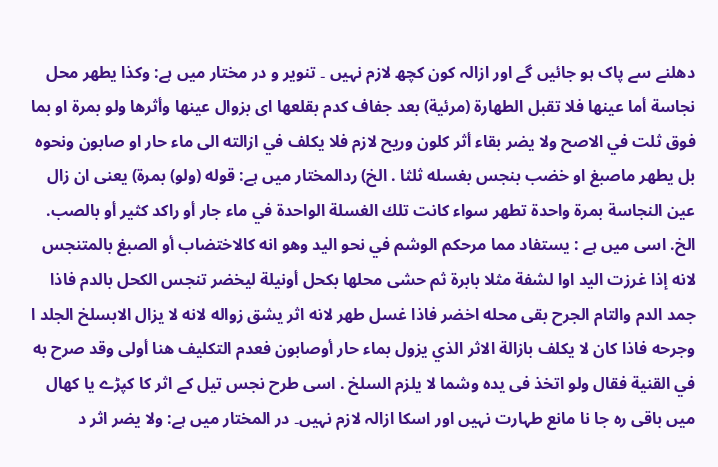دھلنے سے پاک ہو جائیں گے اور ازالہ کون کچھ لازم نہیں ۔ تنویر و در مختار میں ہے: وكذا يطهر محل نجاسة أما عينها فلا تقبل الطهارة (مرئية) بعد جفاف كدم بقلعها اى بزوال عينها وأثرها ولو بمرة او بما فوق ثلت في الاصح ولا يضر بقاء أثر كلون وريح لازم فلا يكلف في ازالته الى ماء حار او صابون ونحوه بل يطهر ماصبغ او خضب بنجس بغسله ثلثا . الخ) ردالمختار میں ہے: قوله (ولو) بمرة) يعنى ان زال عين النجاسة بمرة واحدة تطهر سواء كانت تلك الغسلة الواحدة في ماء جار أو راكد كثير أو بالصب. الخ. اسی میں ہے : يستفاد مما مرحكم الوشم في نحو اليد وهو انه كالاختضاب أو الصبغ بالمتنجس لانه إذا غرزت اليد اوا لشفة مثلا بابرة ثم حشى محلها بكحل أونيلة ليخضر تنجس الكحل بالدم فاذا جمد الدم والتام الجرح بقى محله اخضر فاذا غسل طهر لانه اثر يشق زواله لانه لا يزال الابسلخ الجلد ا وجرحه فاذا كان لا يكلف بازالة الاثر الذي يزول بماء حار أوصابون فعدم التكليف هنا أولى وقد صرح به في القنية فقال ولو اتخذ فى يده وشما لا يلزم السلخ . اسی طرح نجس تیل کے اثر کا کپڑے یا کھال میں باقی رہ جا نا مانع طہارت نہیں اور اسکا ازالہ لازم نہیں۔ در المختار میں ہے: ولا يضر اثر د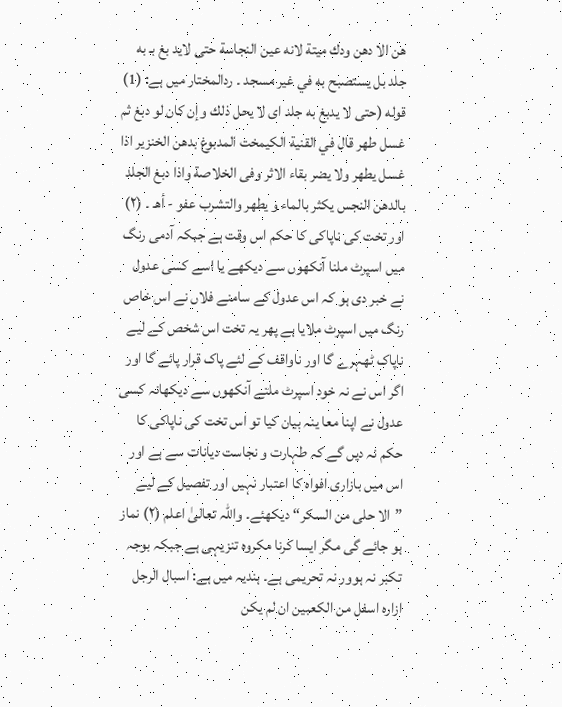هن الا دهن ودك ميتة لانه عين النجاسة حتى لايد بغ بـ به جلد بل يستصبح به في غير مسجد ۔ ردالمختار میں ہے: (1) قوله (حتى لا يدبغ به جلد اى لا يحل ذلك وإن كان لو دبغ ثم غسل طهر قال في القنية الكيمخت المدبوغ بدهن الخنزير اذا غسل يطهر ولا يضر بقاء الاثر وفى الخلاصة واذا دبغ الجلد بالدهن النجس يكثر بالماء و يطهر والتشرب عفو - أهـ ۔ (۲) اور تخت کی ناپاکی کا حکم اس وقت ہے جبکہ آدمی رنگ میں اسپرٹ ملنا آنکھوں سے دیکھے یا اسے کسی عدول نے خبر دی ہو کہ اس عدول کے سامنے فلاں نے اس خاص رنگ میں اسپرٹ ملایا ہے پھر یہ تخت اس شخص کے لیے ناپاک ٹھہرے گا اور ناواقف کے لئے پاک قرار پائے گا اور اگر اس نے نہ خود اسپرٹ ملتے آنکھوں سے دیکھانہ کسی عدول نے اپنا معا ینہ بیان کیا تو اس تخت کی ناپاکی کا حکم نہ دیں گے کہ طہارت و نجاست دیانات سے ہے اور اس میں بازاری افواہ کا اعتبار نہیں اور تفصیل کے لیے ”الا حلی من السکر“ دیکھئے۔ واللہ تعالیٰ اعلم (۲) نماز ہو جائے گی مگر ایسا کرنا مکروہ تنزیہی ہے جبکہ بوجہ تکبر نہ ہوور نہ تحریمی ہے۔ ہندیہ میں ہے: اسبال الرجل ازاره اسفل من الكعبين ان لم يكن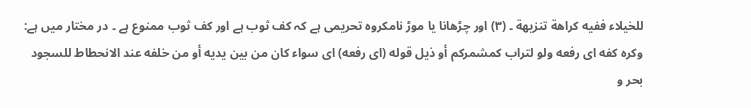للخيلاء ففيه كراهة تنزيهة ۔ (۳) اور چڑھانا یا موڑ نامکروہ تحریمی ہے کہ کف ثوب ہے اور کف ثوب ممنوع ہے ۔ در مختار میں ہے: وکره کفه ای رفعه ولو لتراب كمشمركم أو ذيل قوله (اى رفعه) اى سواء كان من بين يديه أو من خلفه عند الانحطاط للسجود بحر و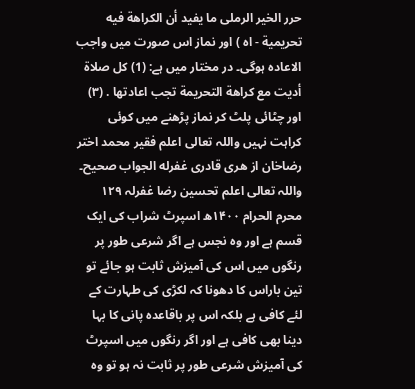حرر الخير الرملى ما يفيد أن الكراهة فيه تحريمية - اه ) اور نماز اس صورت میں واجب الاعادہ ہوگی۔ در مختار میں ہے: (1) كل صلاة أديت مع كراهة التحريمة تجب اعادتها . (۳) اور چٹائی پلٹ کر نماز پڑھنے میں کوئی کراہت نہیں واللہ تعالی اعلم فقیر محمد اختر رضاخان از هری قادری غفرله الجواب صحیح۔ واللہ تعالی اعلم تحسین رضا غفرلہ ۱۲۹ محرم الحرام ۱۴۰۰ھ اسپرٹ شراب کی ایک قسم ہے اور وہ نجس ہے اگر شرعی طور پر رنگوں میں اس کی آمیزش ثابت ہو جائے تو تین باراس کا دھونا کہ لکڑی کی طہارت کے لئے کافی ہے بلکہ اس پر باقاعدہ پانی کا بہا دینا بھی کافی ہے اور اگر رنگوں میں اسپرٹ کی آمیزش شرعی طور پر ثابت نہ ہو تو وہ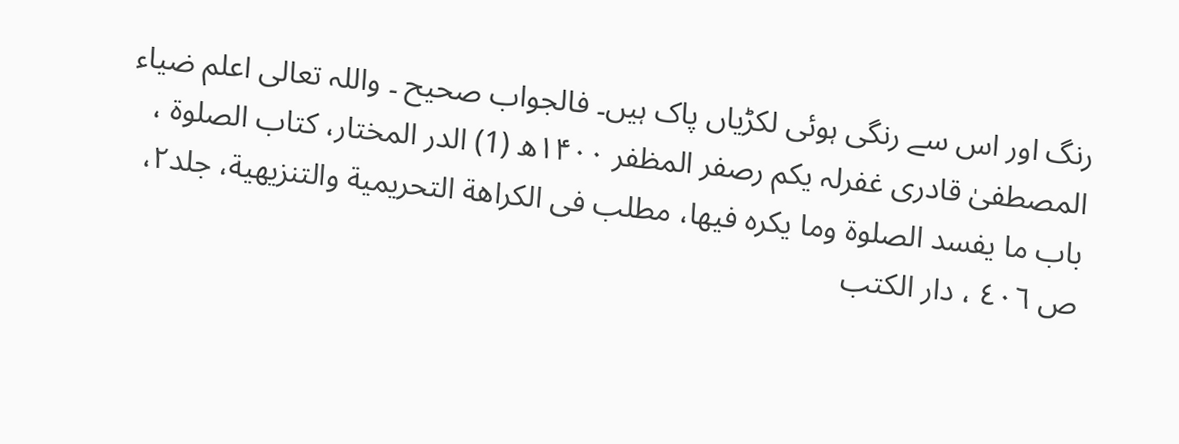رنگ اور اس سے رنگی ہوئی لکڑیاں پاک ہیں۔ فالجواب صحیح ۔ واللہ تعالی اعلم ضیاء المصطفیٰ قادری غفرلہ یکم رصفر المظفر ۱۴۰۰ھ (1) الدر المختار، كتاب الصلوة ، باب ما يفسد الصلوة وما يكره فيها، مطلب فى الكراهة التحريمية والتنزيهية، جلد۲، ص ٤٠٦ ، دار الكتب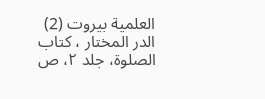العلمية بيروت (2) الدر المختار ، كتاب الصلوة، جلد ۲، ص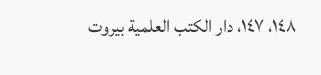١٤٨، ١٤٧، دار الكتب العلمية بيروت